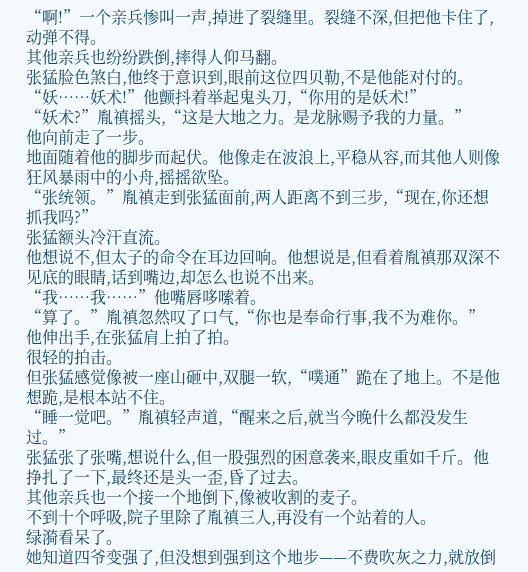“啊!”一个亲兵惨叫一声,掉进了裂缝里。裂缝不深,但把他卡住了,动弹不得。
其他亲兵也纷纷跌倒,摔得人仰马翻。
张猛脸色煞白,他终于意识到,眼前这位四贝勒,不是他能对付的。
“妖……妖术!”他颤抖着举起鬼头刀,“你用的是妖术!”
“妖术?”胤禛摇头,“这是大地之力。是龙脉赐予我的力量。”
他向前走了一步。
地面随着他的脚步而起伏。他像走在波浪上,平稳从容,而其他人则像狂风暴雨中的小舟,摇摇欲坠。
“张统领。”胤禛走到张猛面前,两人距离不到三步,“现在,你还想抓我吗?”
张猛额头冷汗直流。
他想说不,但太子的命令在耳边回响。他想说是,但看着胤禛那双深不见底的眼睛,话到嘴边,却怎么也说不出来。
“我……我……”他嘴唇哆嗦着。
“算了。”胤禛忽然叹了口气,“你也是奉命行事,我不为难你。”
他伸出手,在张猛肩上拍了拍。
很轻的拍击。
但张猛感觉像被一座山砸中,双腿一软,“噗通”跪在了地上。不是他想跪,是根本站不住。
“睡一觉吧。”胤禛轻声道,“醒来之后,就当今晚什么都没发生过。”
张猛张了张嘴,想说什么,但一股强烈的困意袭来,眼皮重如千斤。他挣扎了一下,最终还是头一歪,昏了过去。
其他亲兵也一个接一个地倒下,像被收割的麦子。
不到十个呼吸,院子里除了胤禛三人,再没有一个站着的人。
绿漪看呆了。
她知道四爷变强了,但没想到强到这个地步——不费吹灰之力,就放倒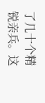了几十个精锐亲兵。这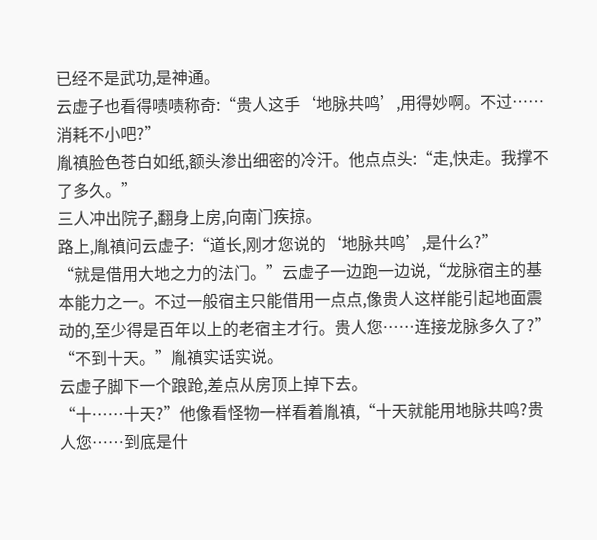已经不是武功,是神通。
云虚子也看得啧啧称奇:“贵人这手‘地脉共鸣’,用得妙啊。不过……消耗不小吧?”
胤禛脸色苍白如纸,额头渗出细密的冷汗。他点点头:“走,快走。我撑不了多久。”
三人冲出院子,翻身上房,向南门疾掠。
路上,胤禛问云虚子:“道长,刚才您说的‘地脉共鸣’,是什么?”
“就是借用大地之力的法门。”云虚子一边跑一边说,“龙脉宿主的基本能力之一。不过一般宿主只能借用一点点,像贵人这样能引起地面震动的,至少得是百年以上的老宿主才行。贵人您……连接龙脉多久了?”
“不到十天。”胤禛实话实说。
云虚子脚下一个踉跄,差点从房顶上掉下去。
“十……十天?”他像看怪物一样看着胤禛,“十天就能用地脉共鸣?贵人您……到底是什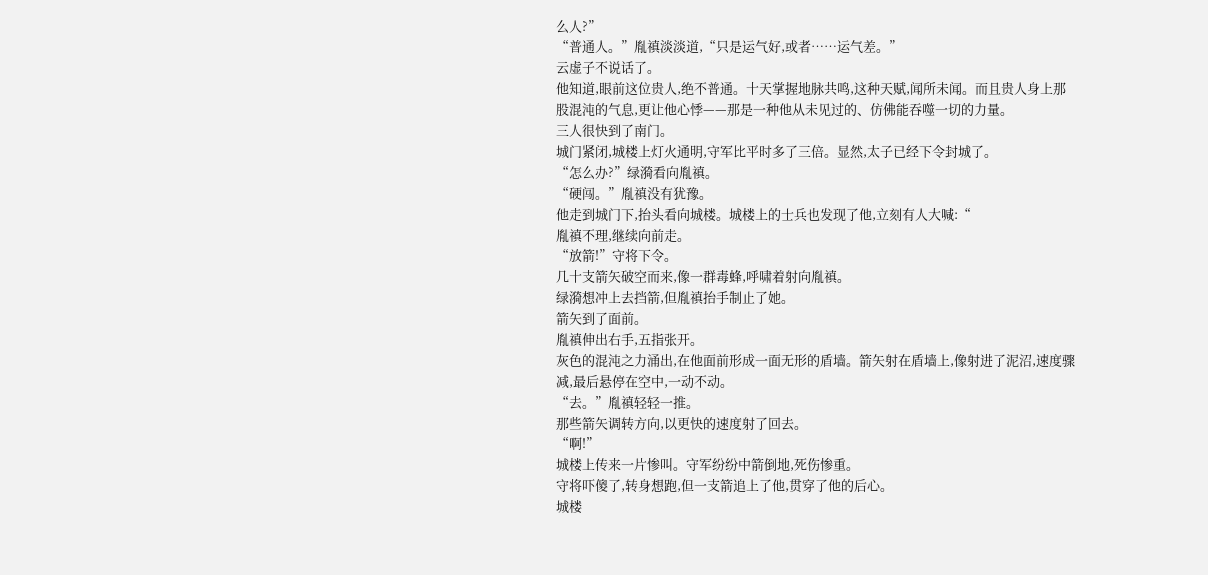么人?”
“普通人。”胤禛淡淡道,“只是运气好,或者……运气差。”
云虚子不说话了。
他知道,眼前这位贵人,绝不普通。十天掌握地脉共鸣,这种天赋,闻所未闻。而且贵人身上那股混沌的气息,更让他心悸——那是一种他从未见过的、仿佛能吞噬一切的力量。
三人很快到了南门。
城门紧闭,城楼上灯火通明,守军比平时多了三倍。显然,太子已经下令封城了。
“怎么办?”绿漪看向胤禛。
“硬闯。”胤禛没有犹豫。
他走到城门下,抬头看向城楼。城楼上的士兵也发现了他,立刻有人大喊:“
胤禛不理,继续向前走。
“放箭!”守将下令。
几十支箭矢破空而来,像一群毒蜂,呼啸着射向胤禛。
绿漪想冲上去挡箭,但胤禛抬手制止了她。
箭矢到了面前。
胤禛伸出右手,五指张开。
灰色的混沌之力涌出,在他面前形成一面无形的盾墙。箭矢射在盾墙上,像射进了泥沼,速度骤减,最后悬停在空中,一动不动。
“去。”胤禛轻轻一推。
那些箭矢调转方向,以更快的速度射了回去。
“啊!”
城楼上传来一片惨叫。守军纷纷中箭倒地,死伤惨重。
守将吓傻了,转身想跑,但一支箭追上了他,贯穿了他的后心。
城楼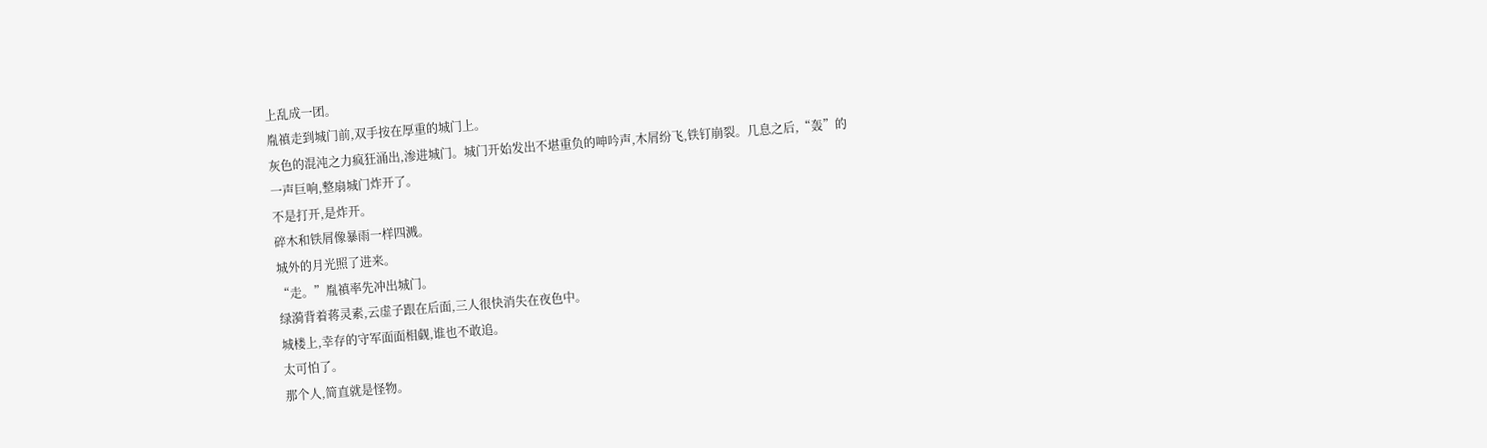上乱成一团。
胤禛走到城门前,双手按在厚重的城门上。
灰色的混沌之力疯狂涌出,渗进城门。城门开始发出不堪重负的呻吟声,木屑纷飞,铁钉崩裂。几息之后,“轰”的一声巨响,整扇城门炸开了。
不是打开,是炸开。
碎木和铁屑像暴雨一样四溅。
城外的月光照了进来。
“走。”胤禛率先冲出城门。
绿漪背着蒋灵素,云虚子跟在后面,三人很快消失在夜色中。
城楼上,幸存的守军面面相觑,谁也不敢追。
太可怕了。
那个人,简直就是怪物。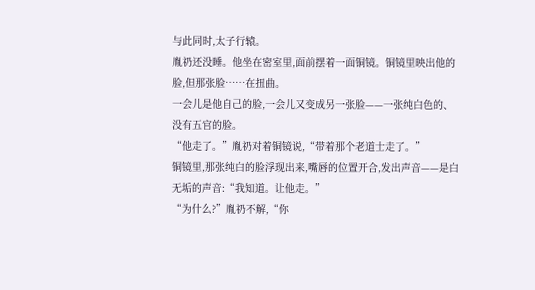与此同时,太子行辕。
胤礽还没睡。他坐在密室里,面前摆着一面铜镜。铜镜里映出他的脸,但那张脸……在扭曲。
一会儿是他自己的脸,一会儿又变成另一张脸——一张纯白色的、没有五官的脸。
“他走了。”胤礽对着铜镜说,“带着那个老道士走了。”
铜镜里,那张纯白的脸浮现出来,嘴唇的位置开合,发出声音——是白无垢的声音:“我知道。让他走。”
“为什么?”胤礽不解,“你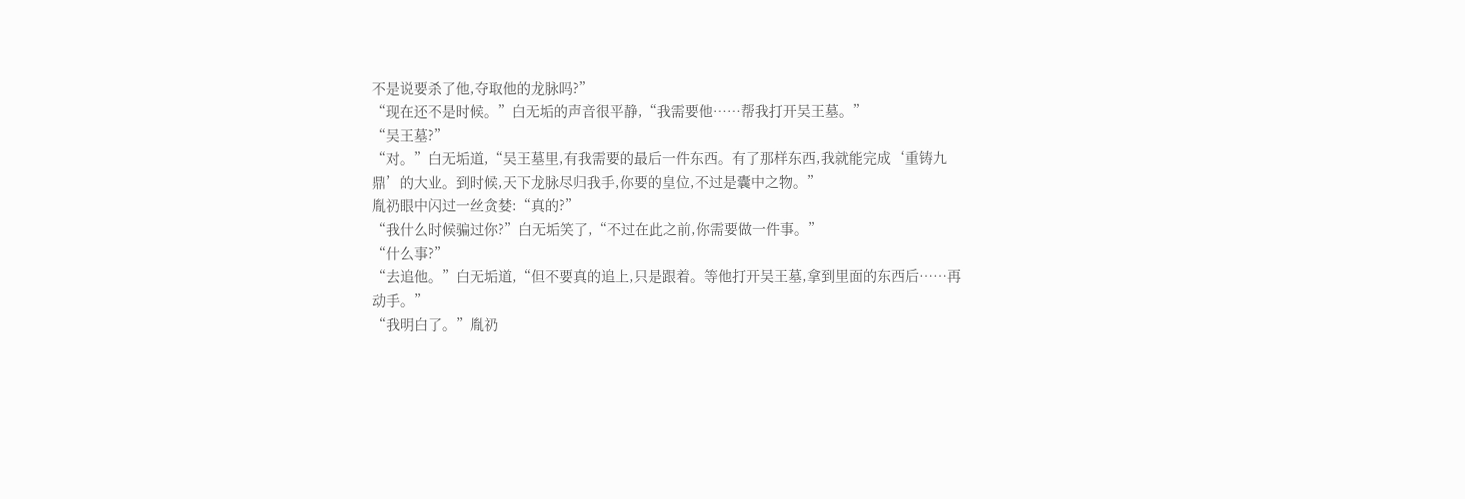不是说要杀了他,夺取他的龙脉吗?”
“现在还不是时候。”白无垢的声音很平静,“我需要他……帮我打开吴王墓。”
“吴王墓?”
“对。”白无垢道,“吴王墓里,有我需要的最后一件东西。有了那样东西,我就能完成‘重铸九鼎’的大业。到时候,天下龙脉尽归我手,你要的皇位,不过是囊中之物。”
胤礽眼中闪过一丝贪婪:“真的?”
“我什么时候骗过你?”白无垢笑了,“不过在此之前,你需要做一件事。”
“什么事?”
“去追他。”白无垢道,“但不要真的追上,只是跟着。等他打开吴王墓,拿到里面的东西后……再动手。”
“我明白了。”胤礽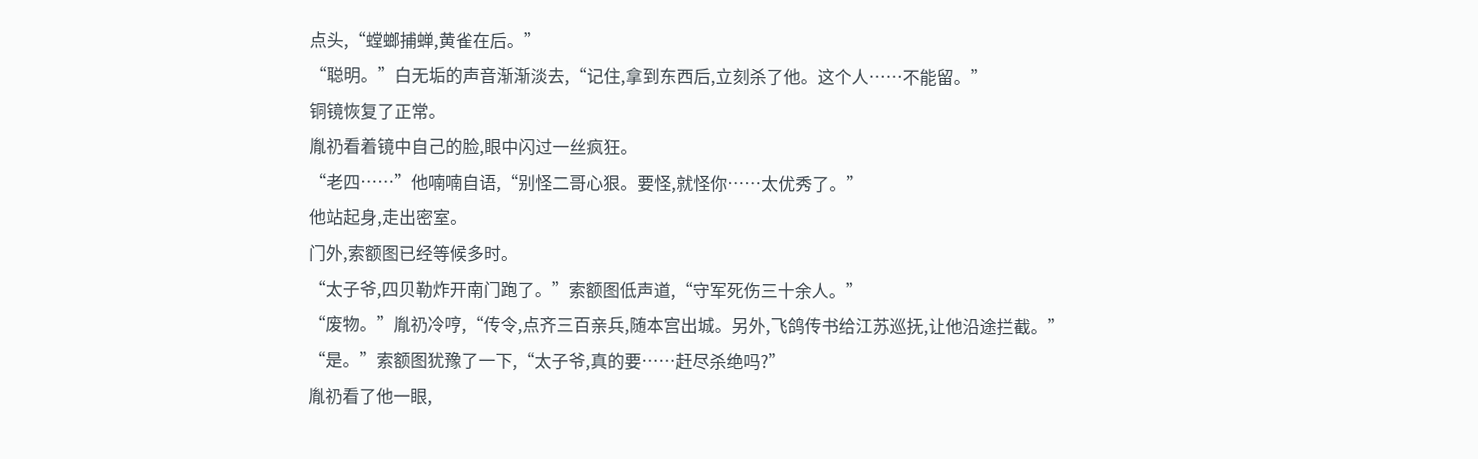点头,“螳螂捕蝉,黄雀在后。”
“聪明。”白无垢的声音渐渐淡去,“记住,拿到东西后,立刻杀了他。这个人……不能留。”
铜镜恢复了正常。
胤礽看着镜中自己的脸,眼中闪过一丝疯狂。
“老四……”他喃喃自语,“别怪二哥心狠。要怪,就怪你……太优秀了。”
他站起身,走出密室。
门外,索额图已经等候多时。
“太子爷,四贝勒炸开南门跑了。”索额图低声道,“守军死伤三十余人。”
“废物。”胤礽冷哼,“传令,点齐三百亲兵,随本宫出城。另外,飞鸽传书给江苏巡抚,让他沿途拦截。”
“是。”索额图犹豫了一下,“太子爷,真的要……赶尽杀绝吗?”
胤礽看了他一眼,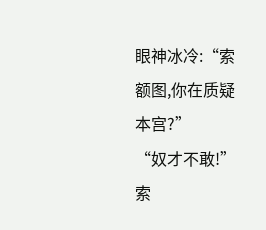眼神冰冷:“索额图,你在质疑本宫?”
“奴才不敢!”索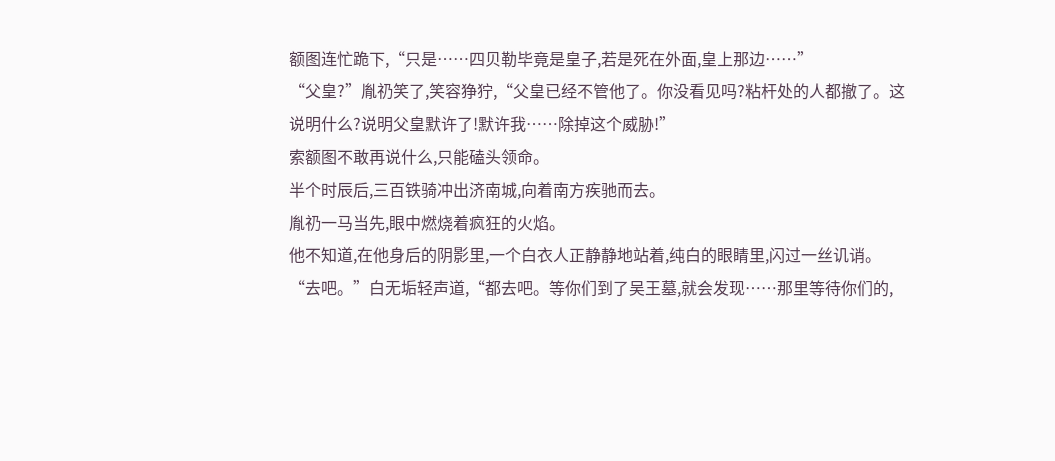额图连忙跪下,“只是……四贝勒毕竟是皇子,若是死在外面,皇上那边……”
“父皇?”胤礽笑了,笑容狰狞,“父皇已经不管他了。你没看见吗?粘杆处的人都撤了。这说明什么?说明父皇默许了!默许我……除掉这个威胁!”
索额图不敢再说什么,只能磕头领命。
半个时辰后,三百铁骑冲出济南城,向着南方疾驰而去。
胤礽一马当先,眼中燃烧着疯狂的火焰。
他不知道,在他身后的阴影里,一个白衣人正静静地站着,纯白的眼睛里,闪过一丝讥诮。
“去吧。”白无垢轻声道,“都去吧。等你们到了吴王墓,就会发现……那里等待你们的,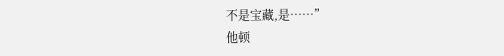不是宝藏,是……”
他顿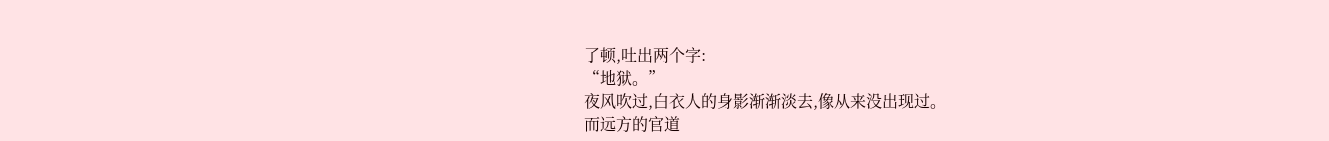了顿,吐出两个字:
“地狱。”
夜风吹过,白衣人的身影渐渐淡去,像从来没出现过。
而远方的官道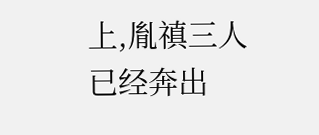上,胤禛三人已经奔出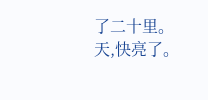了二十里。
天,快亮了。